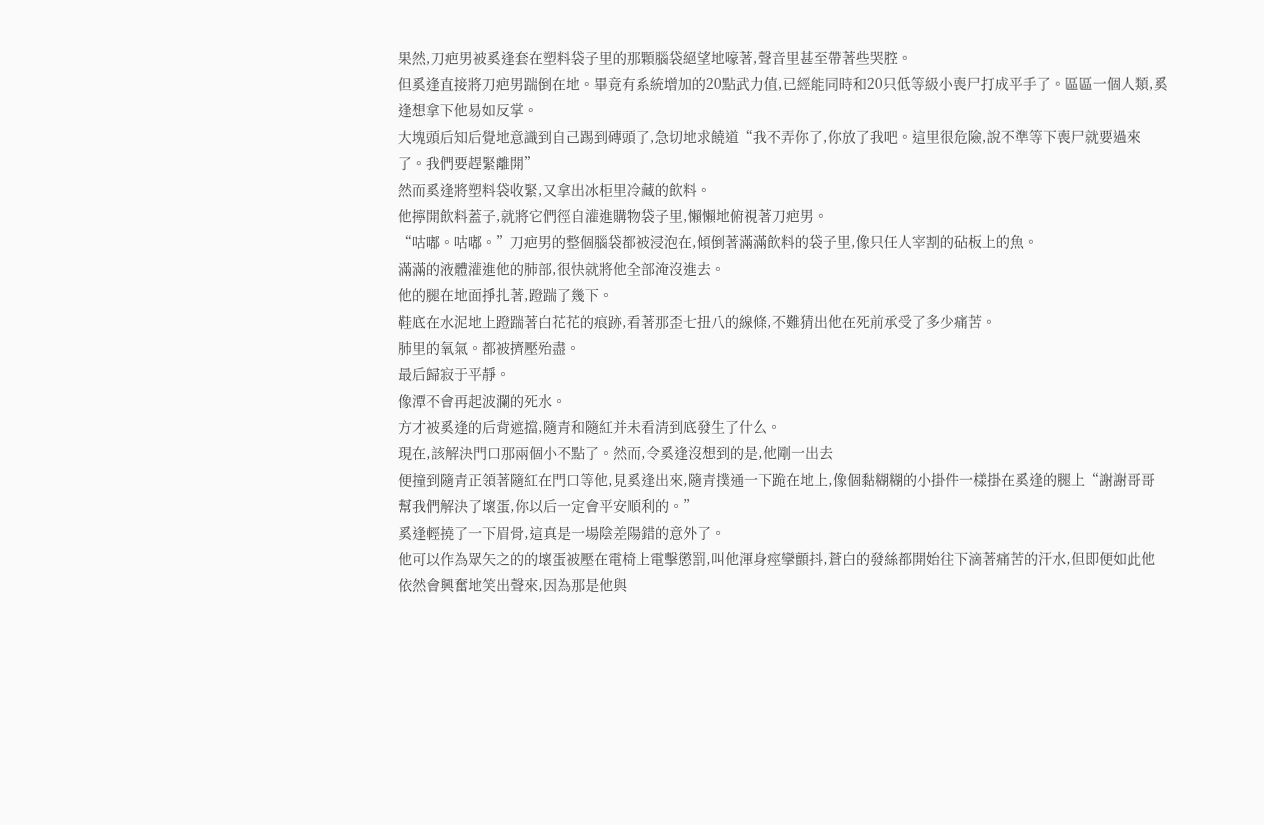果然,刀疤男被奚逢套在塑料袋子里的那顆腦袋絕望地嚎著,聲音里甚至帶著些哭腔。
但奚逢直接將刀疤男踹倒在地。畢竟有系統增加的20點武力值,已經能同時和20只低等級小喪尸打成平手了。區區一個人類,奚逢想拿下他易如反掌。
大塊頭后知后覺地意識到自己踢到磚頭了,急切地求饒道“我不弄你了,你放了我吧。這里很危險,說不準等下喪尸就要過來了。我們要趕緊離開”
然而奚逢將塑料袋收緊,又拿出冰柜里冷藏的飲料。
他擰開飲料蓋子,就將它們徑自灌進購物袋子里,懶懶地俯視著刀疤男。
“咕嘟。咕嘟。”刀疤男的整個腦袋都被浸泡在,傾倒著滿滿飲料的袋子里,像只任人宰割的砧板上的魚。
滿滿的液體灌進他的肺部,很快就將他全部淹沒進去。
他的腿在地面掙扎著,蹬踹了幾下。
鞋底在水泥地上蹬踹著白花花的痕跡,看著那歪七扭八的線條,不難猜出他在死前承受了多少痛苦。
肺里的氧氣。都被擠壓殆盡。
最后歸寂于平靜。
像潭不會再起波瀾的死水。
方才被奚逢的后背遮擋,隨青和隨紅并未看清到底發生了什么。
現在,該解決門口那兩個小不點了。然而,令奚逢沒想到的是,他剛一出去
便撞到隨青正領著隨紅在門口等他,見奚逢出來,隨青撲通一下跪在地上,像個黏糊糊的小掛件一樣掛在奚逢的腿上“謝謝哥哥幫我們解決了壞蛋,你以后一定會平安順利的。”
奚逢輕撓了一下眉骨,這真是一場陰差陽錯的意外了。
他可以作為眾矢之的的壞蛋被壓在電椅上電擊懲罰,叫他渾身痙攣顫抖,蒼白的發絲都開始往下滴著痛苦的汗水,但即便如此他依然會興奮地笑出聲來,因為那是他與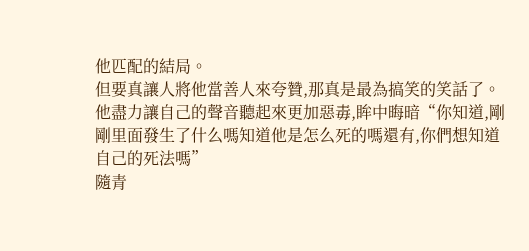他匹配的結局。
但要真讓人將他當善人來夸贊,那真是最為搞笑的笑話了。
他盡力讓自己的聲音聽起來更加惡毒,眸中晦暗“你知道,剛剛里面發生了什么嗎知道他是怎么死的嗎還有,你們想知道自己的死法嗎”
隨青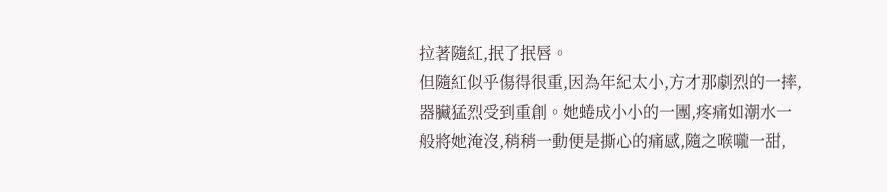拉著隨紅,抿了抿唇。
但隨紅似乎傷得很重,因為年紀太小,方才那劇烈的一摔,器臟猛烈受到重創。她蜷成小小的一團,疼痛如潮水一般將她淹沒,稍稍一動便是撕心的痛感,隨之喉嚨一甜,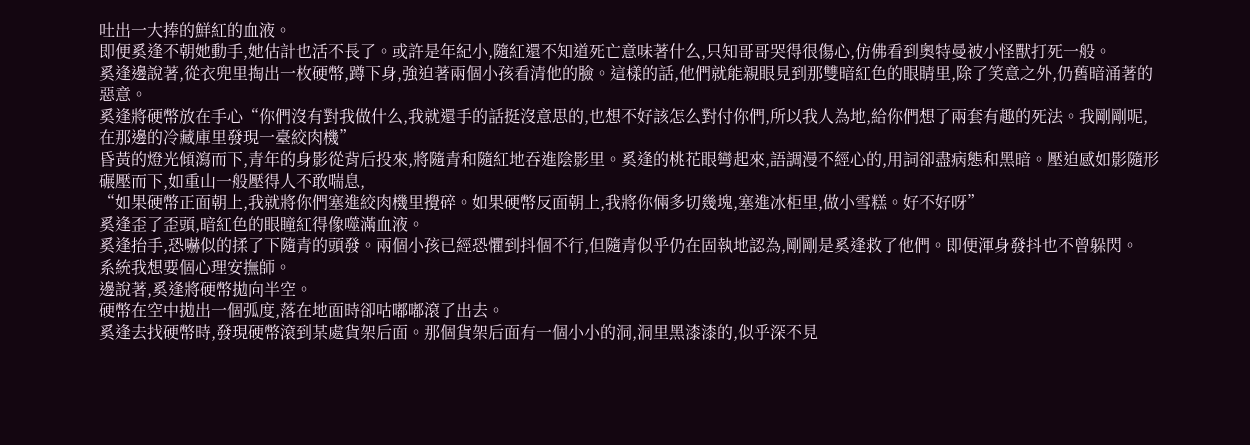吐出一大捧的鮮紅的血液。
即便奚逢不朝她動手,她估計也活不長了。或許是年紀小,隨紅還不知道死亡意味著什么,只知哥哥哭得很傷心,仿佛看到奧特曼被小怪獸打死一般。
奚逢邊說著,從衣兜里掏出一枚硬幣,蹲下身,強迫著兩個小孩看清他的臉。這樣的話,他們就能親眼見到那雙暗紅色的眼睛里,除了笑意之外,仍舊暗涌著的惡意。
奚逢將硬幣放在手心“你們沒有對我做什么,我就還手的話挺沒意思的,也想不好該怎么對付你們,所以我人為地,給你們想了兩套有趣的死法。我剛剛呢,在那邊的冷藏庫里發現一臺絞肉機”
昏黃的燈光傾瀉而下,青年的身影從背后投來,將隨青和隨紅地吞進陰影里。奚逢的桃花眼彎起來,語調漫不經心的,用詞卻盡病態和黑暗。壓迫感如影隨形碾壓而下,如重山一般壓得人不敢喘息,
“如果硬幣正面朝上,我就將你們塞進絞肉機里攪碎。如果硬幣反面朝上,我將你倆多切幾塊,塞進冰柜里,做小雪糕。好不好呀”
奚逢歪了歪頭,暗紅色的眼瞳紅得像噬滿血液。
奚逢抬手,恐嚇似的揉了下隨青的頭發。兩個小孩已經恐懼到抖個不行,但隨青似乎仍在固執地認為,剛剛是奚逢救了他們。即便渾身發抖也不曾躲閃。
系統我想要個心理安撫師。
邊說著,奚逢將硬幣拋向半空。
硬幣在空中拋出一個弧度,落在地面時卻咕嘟嘟滾了出去。
奚逢去找硬幣時,發現硬幣滾到某處貨架后面。那個貨架后面有一個小小的洞,洞里黑漆漆的,似乎深不見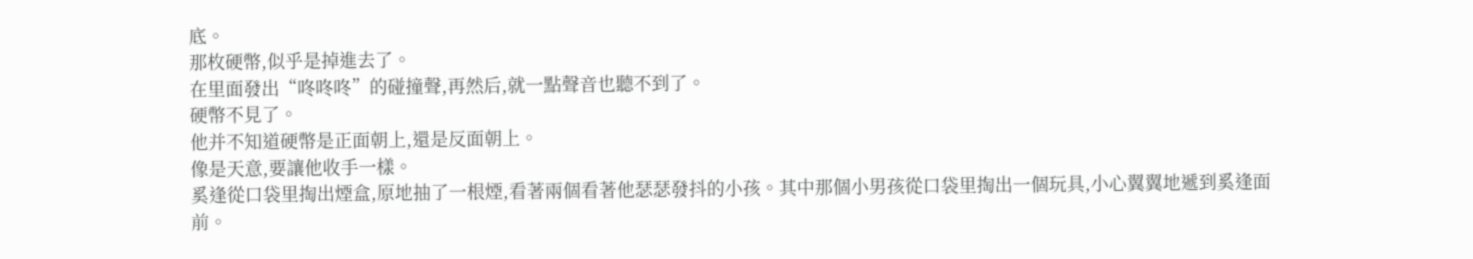底。
那枚硬幣,似乎是掉進去了。
在里面發出“咚咚咚”的碰撞聲,再然后,就一點聲音也聽不到了。
硬幣不見了。
他并不知道硬幣是正面朝上,還是反面朝上。
像是天意,要讓他收手一樣。
奚逢從口袋里掏出煙盒,原地抽了一根煙,看著兩個看著他瑟瑟發抖的小孩。其中那個小男孩從口袋里掏出一個玩具,小心翼翼地遞到奚逢面前。